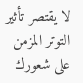لا يقتصر تأثير التوتر المزمن على شعورك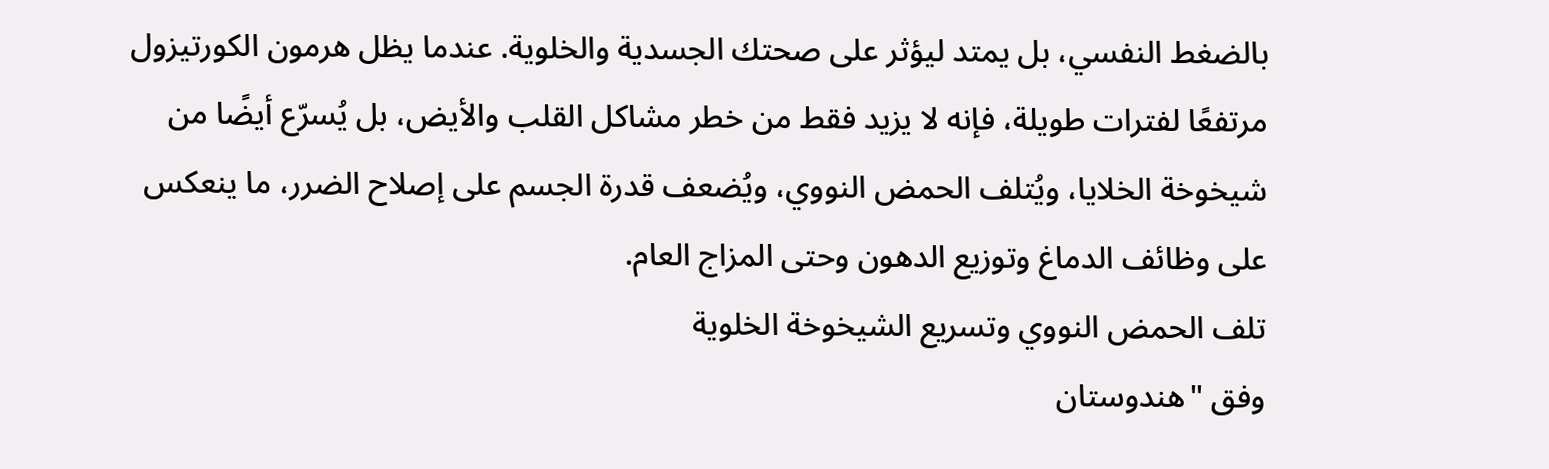بالضغط النفسي، بل يمتد ليؤثر على صحتك الجسدية والخلوية. عندما يظل هرمون الكورتيزول مرتفعًا لفترات طويلة، فإنه لا يزيد فقط من خطر مشاكل القلب والأيض، بل يُسرّع أيضًا من شيخوخة الخلايا، ويُتلف الحمض النووي، ويُضعف قدرة الجسم على إصلاح الضرر، ما ينعكس على وظائف الدماغ وتوزيع الدهون وحتى المزاج العام.
تلف الحمض النووي وتسريع الشيخوخة الخلوية
وفق "هندوستان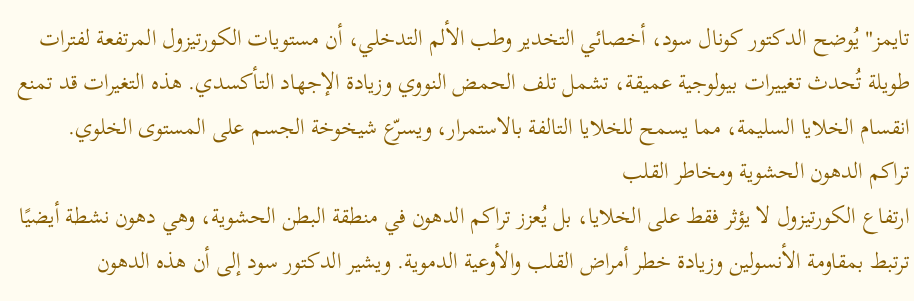تايمز" يُوضح الدكتور كونال سود، أخصائي التخدير وطب الألم التدخلي، أن مستويات الكورتيزول المرتفعة لفترات طويلة تُحدث تغييرات بيولوجية عميقة، تشمل تلف الحمض النووي وزيادة الإجهاد التأكسدي. هذه التغيرات قد تمنع انقسام الخلايا السليمة، مما يسمح للخلايا التالفة بالاستمرار، ويسرّع شيخوخة الجسم على المستوى الخلوي.
تراكم الدهون الحشوية ومخاطر القلب
ارتفاع الكورتيزول لا يؤثر فقط على الخلايا، بل يُعزز تراكم الدهون في منطقة البطن الحشوية، وهي دهون نشطة أيضيًا ترتبط بمقاومة الأنسولين وزيادة خطر أمراض القلب والأوعية الدموية. ويشير الدكتور سود إلى أن هذه الدهون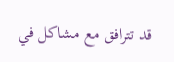قد تترافق مع مشاكل في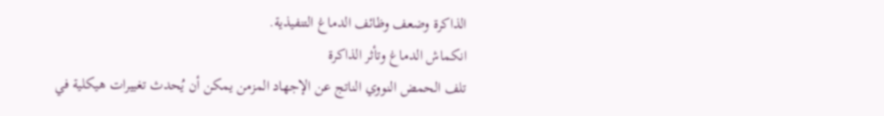الذاكرة وضعف وظائف الدماغ التنفيذية.
انكماش الدماغ وتأثر الذاكرة
تلف الحمض النووي الناتج عن الإجهاد المزمن يمكن أن يُحدث تغييرات هيكلية في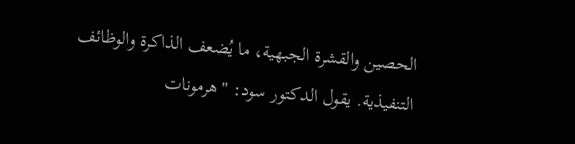الحصين والقشرة الجبهية، ما يُضعف الذاكرة والوظائف التنفيذية. يقول الدكتور سود: "هرمونات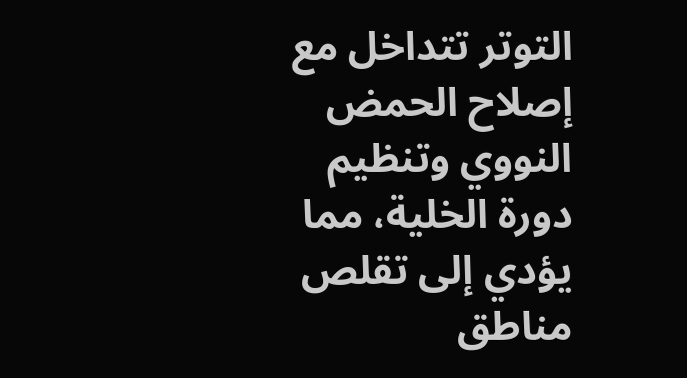التوتر تتداخل مع إصلاح الحمض النووي وتنظيم دورة الخلية، مما يؤدي إلى تقلص مناطق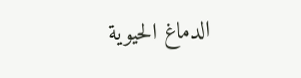الدماغ الحيوية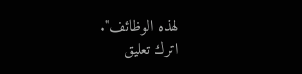لهذه الوظائف".
اترك تعليق